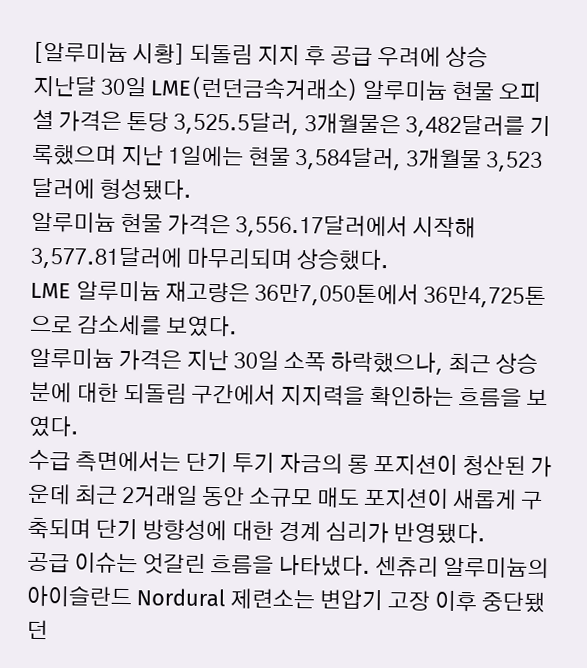[알루미늄 시황] 되돌림 지지 후 공급 우려에 상승
지난달 30일 LME(런던금속거래소) 알루미늄 현물 오피셜 가격은 톤당 3,525.5달러, 3개월물은 3,482달러를 기록했으며 지난 1일에는 현물 3,584달러, 3개월물 3,523달러에 형성됐다.
알루미늄 현물 가격은 3,556.17달러에서 시작해 3,577.81달러에 마무리되며 상승했다.
LME 알루미늄 재고량은 36만7,050톤에서 36만4,725톤으로 감소세를 보였다.
알루미늄 가격은 지난 30일 소폭 하락했으나, 최근 상승분에 대한 되돌림 구간에서 지지력을 확인하는 흐름을 보였다.
수급 측면에서는 단기 투기 자금의 롱 포지션이 청산된 가운데 최근 2거래일 동안 소규모 매도 포지션이 새롭게 구축되며 단기 방향성에 대한 경계 심리가 반영됐다.
공급 이슈는 엇갈린 흐름을 나타냈다. 센츄리 알루미늄의 아이슬란드 Nordural 제련소는 변압기 고장 이후 중단됐던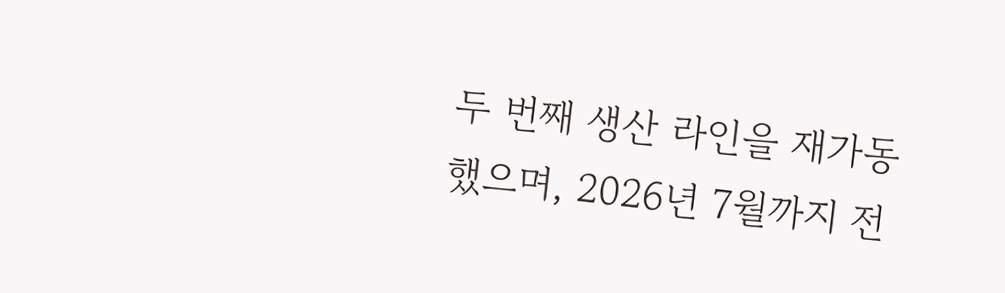두 번째 생산 라인을 재가동했으며, 2026년 7월까지 전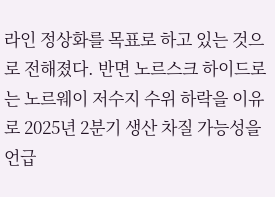라인 정상화를 목표로 하고 있는 것으로 전해졌다. 반면 노르스크 하이드로는 노르웨이 저수지 수위 하락을 이유로 2025년 2분기 생산 차질 가능성을 언급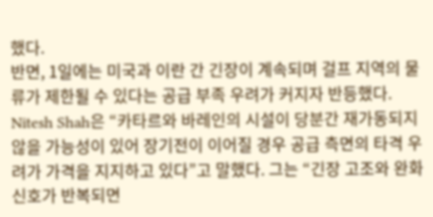했다.
반면, 1일에는 미국과 이란 간 긴장이 계속되며 걸프 지역의 물류가 제한될 수 있다는 공급 부족 우려가 커지자 반등했다. Nitesh Shah은 “카타르와 바레인의 시설이 당분간 재가동되지 않을 가능성이 있어 장기전이 이어질 경우 공급 측면의 타격 우려가 가격을 지지하고 있다”고 말했다. 그는 “긴장 고조와 완화 신호가 반복되면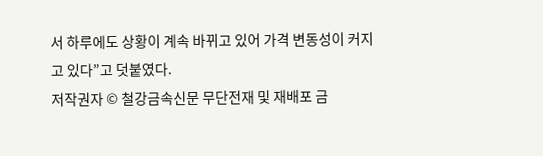서 하루에도 상황이 계속 바뀌고 있어 가격 변동성이 커지고 있다”고 덧붙였다.
저작권자 © 철강금속신문 무단전재 및 재배포 금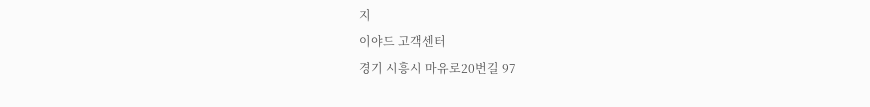지
이야드 고객센터
경기 시흥시 마유로20번길 97